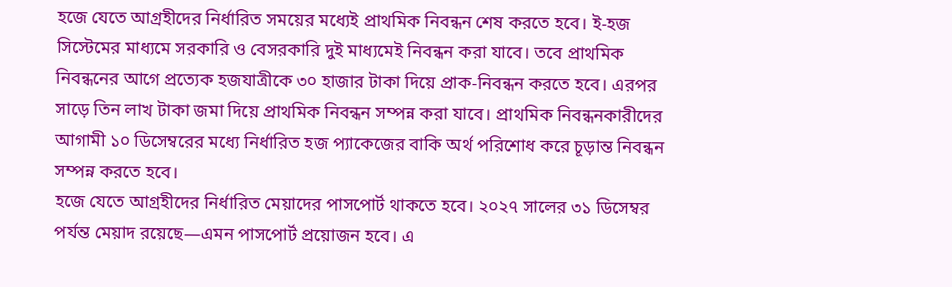হজে যেতে আগ্রহীদের নির্ধারিত সময়ের মধ্যেই প্রাথমিক নিবন্ধন শেষ করতে হবে। ই-হজ সিস্টেমের মাধ্যমে সরকারি ও বেসরকারি দুই মাধ্যমেই নিবন্ধন করা যাবে। তবে প্রাথমিক নিবন্ধনের আগে প্রত্যেক হজযাত্রীকে ৩০ হাজার টাকা দিয়ে প্রাক-নিবন্ধন করতে হবে। এরপর সাড়ে তিন লাখ টাকা জমা দিয়ে প্রাথমিক নিবন্ধন সম্পন্ন করা যাবে। প্রাথমিক নিবন্ধনকারীদের আগামী ১০ ডিসেম্বরের মধ্যে নির্ধারিত হজ প্যাকেজের বাকি অর্থ পরিশোধ করে চূড়ান্ত নিবন্ধন সম্পন্ন করতে হবে।
হজে যেতে আগ্রহীদের নির্ধারিত মেয়াদের পাসপোর্ট থাকতে হবে। ২০২৭ সালের ৩১ ডিসেম্বর পর্যন্ত মেয়াদ রয়েছে—এমন পাসপোর্ট প্রয়োজন হবে। এ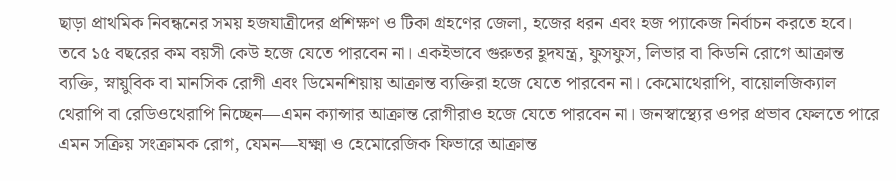ছাড়া প্রাথমিক নিবন্ধনের সময় হজযাত্রীদের প্রশিক্ষণ ও টিকা গ্রহণের জেলা, হজের ধরন এবং হজ প্যাকেজ নির্বাচন করতে হবে। তবে ১৫ বছরের কম বয়সী কেউ হজে যেতে পারবেন না। একইভাবে গুরুতর হূদযন্ত্র, ফুসফুস, লিভার বা কিডনি রোগে আক্রান্ত ব্যক্তি, স্নায়ুবিক বা মানসিক রোগী এবং ডিমেনশিয়ায় আক্রান্ত ব্যক্তিরা হজে যেতে পারবেন না। কেমোথেরাপি, বায়োলজিক্যাল থেরাপি বা রেডিওথেরাপি নিচ্ছেন—এমন ক্যান্সার আক্রান্ত রোগীরাও হজে যেতে পারবেন না। জনস্বাস্থ্যের ওপর প্রভাব ফেলতে পারে এমন সক্রিয় সংক্রামক রোগ, যেমন—যক্ষ্মা ও হেমোরেজিক ফিভারে আক্রান্ত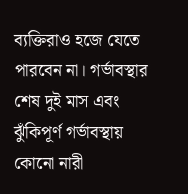ব্যক্তিরাও হজে যেতে পারবেন না। গর্ভাবস্থার শেষ দুই মাস এবং ঝুঁকিপূর্ণ গর্ভাবস্থায় কোনো নারী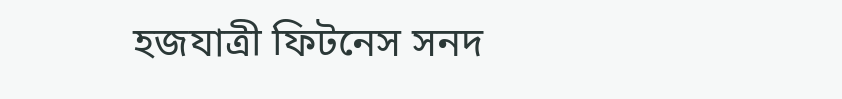হজযাত্রী ফিটনেস সনদ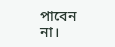পাবেন না।